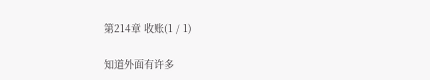第214章 收账(1 / 1)

知道外面有许多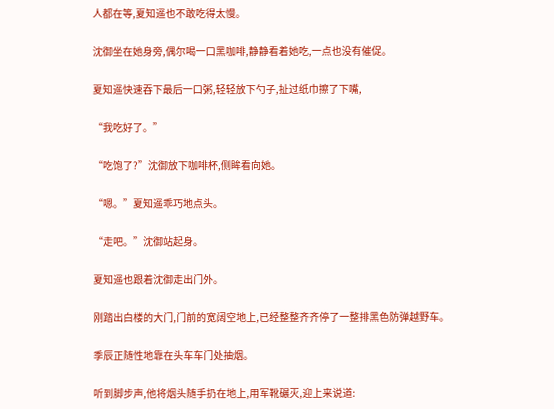人都在等,夏知遥也不敢吃得太慢。

沈御坐在她身旁,偶尔喝一口黑咖啡,静静看着她吃,一点也没有催促。

夏知遥快速吞下最后一口粥,轻轻放下勺子,扯过纸巾擦了下嘴,

“我吃好了。”

“吃饱了?”沈御放下咖啡杯,侧眸看向她。

“嗯。”夏知遥乖巧地点头。

“走吧。”沈御站起身。

夏知遥也跟着沈御走出门外。

刚踏出白楼的大门,门前的宽阔空地上,已经整整齐齐停了一整排黑色防弹越野车。

季辰正随性地靠在头车车门处抽烟。

听到脚步声,他将烟头随手扔在地上,用军靴碾灭,迎上来说道: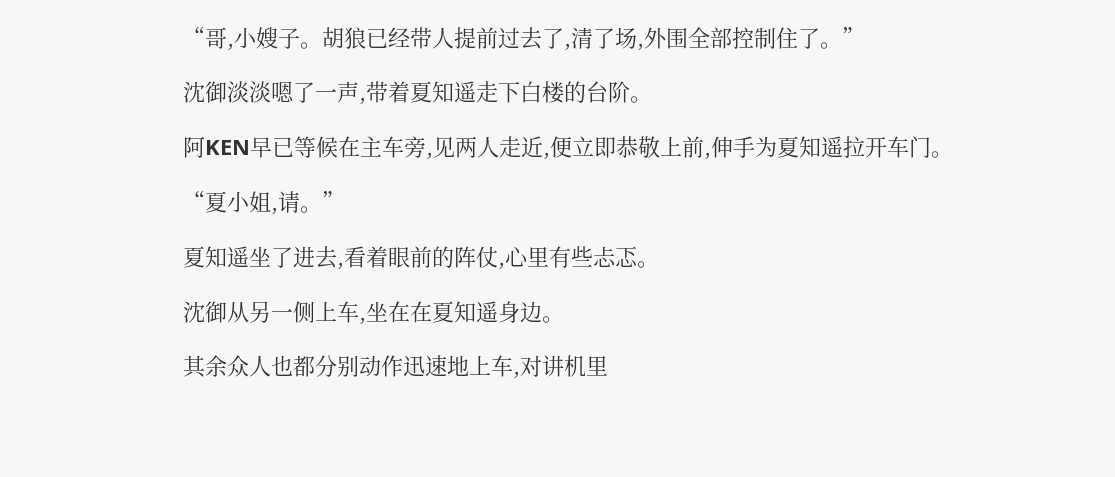“哥,小嫂子。胡狼已经带人提前过去了,清了场,外围全部控制住了。”

沈御淡淡嗯了一声,带着夏知遥走下白楼的台阶。

阿KEN早已等候在主车旁,见两人走近,便立即恭敬上前,伸手为夏知遥拉开车门。

“夏小姐,请。”

夏知遥坐了进去,看着眼前的阵仗,心里有些忐忑。

沈御从另一侧上车,坐在在夏知遥身边。

其余众人也都分别动作迅速地上车,对讲机里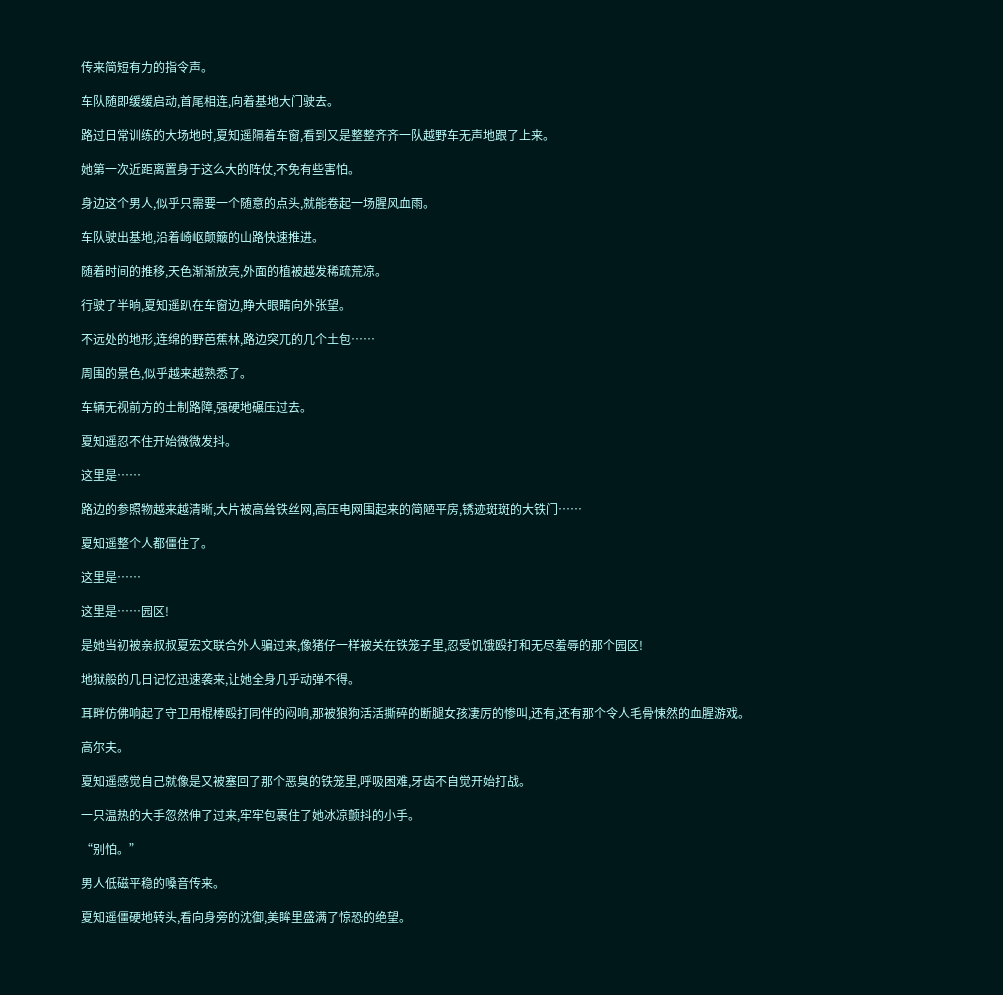传来简短有力的指令声。

车队随即缓缓启动,首尾相连,向着基地大门驶去。

路过日常训练的大场地时,夏知遥隔着车窗,看到又是整整齐齐一队越野车无声地跟了上来。

她第一次近距离置身于这么大的阵仗,不免有些害怕。

身边这个男人,似乎只需要一个随意的点头,就能卷起一场腥风血雨。

车队驶出基地,沿着崎岖颠簸的山路快速推进。

随着时间的推移,天色渐渐放亮,外面的植被越发稀疏荒凉。

行驶了半晌,夏知遥趴在车窗边,睁大眼睛向外张望。

不远处的地形,连绵的野芭蕉林,路边突兀的几个土包……

周围的景色,似乎越来越熟悉了。

车辆无视前方的土制路障,强硬地碾压过去。

夏知遥忍不住开始微微发抖。

这里是……

路边的参照物越来越清晰,大片被高耸铁丝网,高压电网围起来的简陋平房,锈迹斑斑的大铁门……

夏知遥整个人都僵住了。

这里是……

这里是……园区!

是她当初被亲叔叔夏宏文联合外人骗过来,像猪仔一样被关在铁笼子里,忍受饥饿殴打和无尽羞辱的那个园区!

地狱般的几日记忆迅速袭来,让她全身几乎动弹不得。

耳畔仿佛响起了守卫用棍棒殴打同伴的闷响,那被狼狗活活撕碎的断腿女孩凄厉的惨叫,还有,还有那个令人毛骨悚然的血腥游戏。

高尔夫。

夏知遥感觉自己就像是又被塞回了那个恶臭的铁笼里,呼吸困难,牙齿不自觉开始打战。

一只温热的大手忽然伸了过来,牢牢包裹住了她冰凉颤抖的小手。

“别怕。”

男人低磁平稳的嗓音传来。

夏知遥僵硬地转头,看向身旁的沈御,美眸里盛满了惊恐的绝望。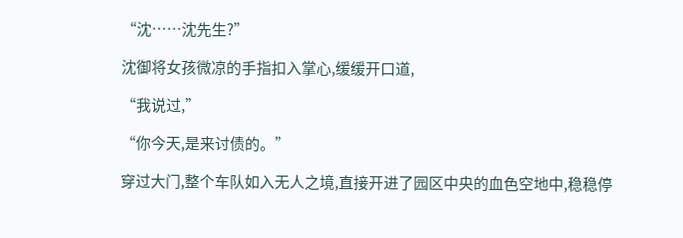“沈……沈先生?”

沈御将女孩微凉的手指扣入掌心,缓缓开口道,

“我说过,”

“你今天,是来讨债的。”

穿过大门,整个车队如入无人之境,直接开进了园区中央的血色空地中,稳稳停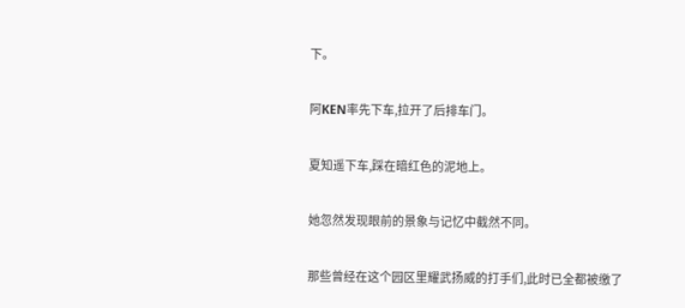下。

阿KEN率先下车,拉开了后排车门。

夏知遥下车,踩在暗红色的泥地上。

她忽然发现眼前的景象与记忆中截然不同。

那些曾经在这个园区里耀武扬威的打手们,此时已全都被缴了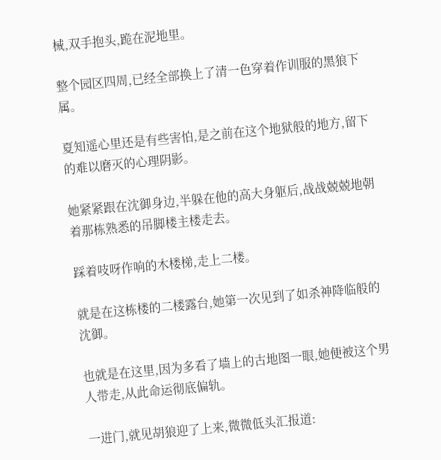械,双手抱头,跪在泥地里。

整个园区四周,已经全部换上了清一色穿着作训服的黑狼下属。

夏知遥心里还是有些害怕,是之前在这个地狱般的地方,留下的难以磨灭的心理阴影。

她紧紧跟在沈御身边,半躲在他的高大身躯后,战战兢兢地朝着那栋熟悉的吊脚楼主楼走去。

踩着吱呀作响的木楼梯,走上二楼。

就是在这栋楼的二楼露台,她第一次见到了如杀神降临般的沈御。

也就是在这里,因为多看了墙上的古地图一眼,她便被这个男人带走,从此命运彻底偏轨。

一进门,就见胡狼迎了上来,微微低头汇报道: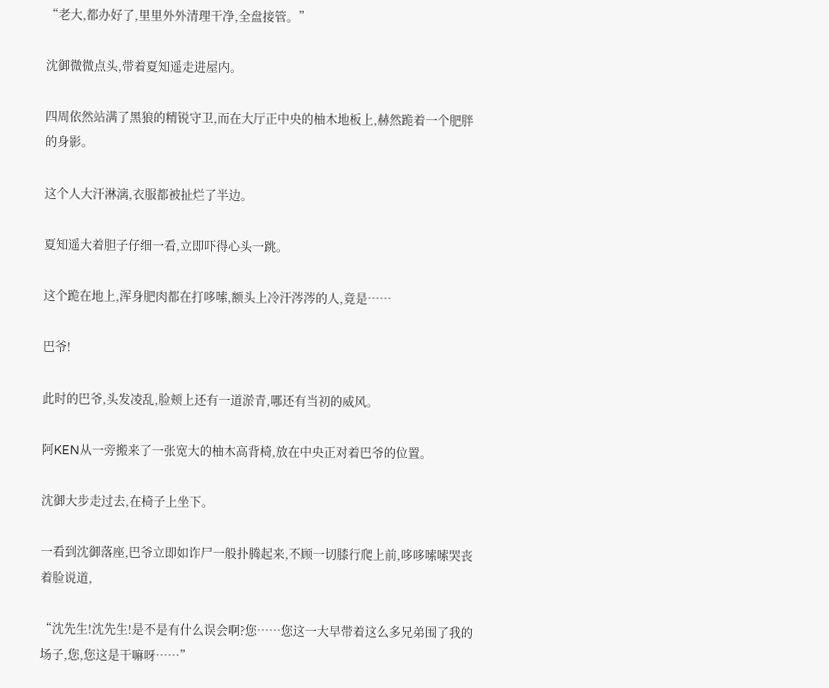“老大,都办好了,里里外外清理干净,全盘接管。”

沈御微微点头,带着夏知遥走进屋内。

四周依然站满了黑狼的精锐守卫,而在大厅正中央的柚木地板上,赫然跪着一个肥胖的身影。

这个人大汗淋漓,衣服都被扯烂了半边。

夏知遥大着胆子仔细一看,立即吓得心头一跳。

这个跪在地上,浑身肥肉都在打哆嗦,额头上冷汗涔涔的人,竟是……

巴爷!

此时的巴爷,头发凌乱,脸颊上还有一道淤青,哪还有当初的威风。

阿KEN从一旁搬来了一张宽大的柚木高背椅,放在中央正对着巴爷的位置。

沈御大步走过去,在椅子上坐下。

一看到沈御落座,巴爷立即如诈尸一般扑腾起来,不顾一切膝行爬上前,哆哆嗦嗦哭丧着脸说道,

“沈先生!沈先生!是不是有什么误会啊?您……您这一大早带着这么多兄弟围了我的场子,您,您这是干嘛呀……”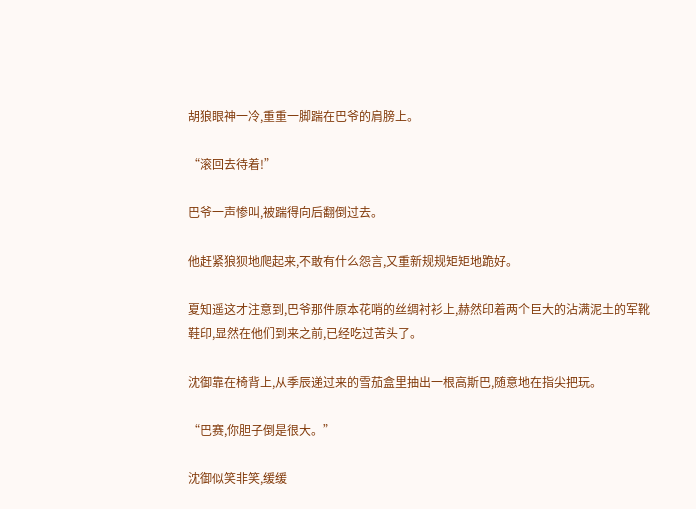胡狼眼神一冷,重重一脚踹在巴爷的肩膀上。

“滚回去待着!”

巴爷一声惨叫,被踹得向后翻倒过去。

他赶紧狼狈地爬起来,不敢有什么怨言,又重新规规矩矩地跪好。

夏知遥这才注意到,巴爷那件原本花哨的丝绸衬衫上,赫然印着两个巨大的沾满泥土的军靴鞋印,显然在他们到来之前,已经吃过苦头了。

沈御靠在椅背上,从季辰递过来的雪茄盒里抽出一根高斯巴,随意地在指尖把玩。

“巴赛,你胆子倒是很大。”

沈御似笑非笑,缓缓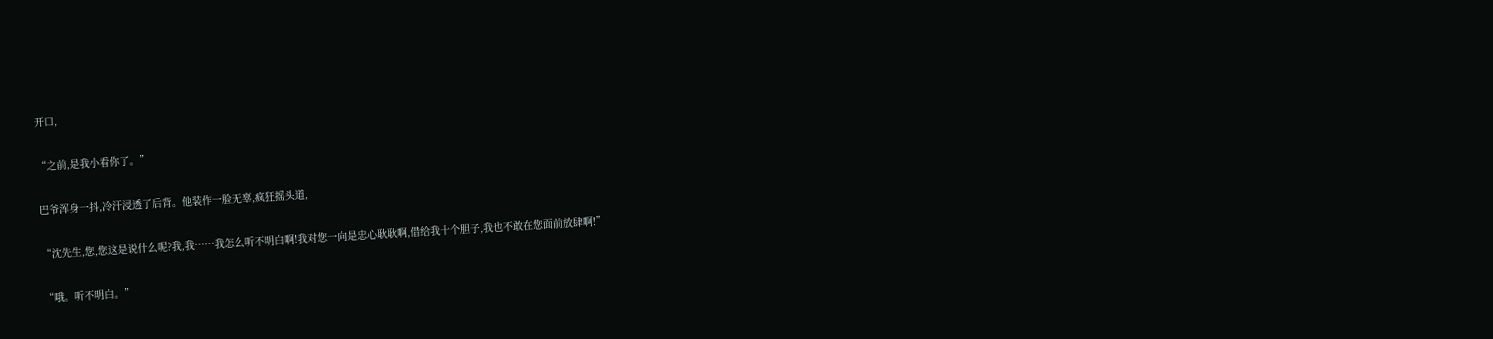开口,

“之前,是我小看你了。”

巴爷浑身一抖,冷汗浸透了后背。他装作一脸无辜,疯狂摇头道,

“沈先生,您,您这是说什么呢?我,我……我怎么听不明白啊!我对您一向是忠心耿耿啊,借给我十个胆子,我也不敢在您面前放肆啊!”

“哦。听不明白。”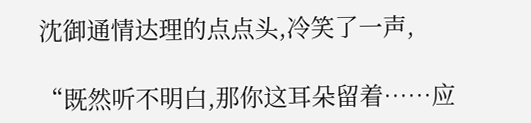沈御通情达理的点点头,冷笑了一声,

“既然听不明白,那你这耳朵留着……应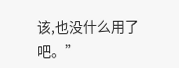该,也没什么用了吧。”